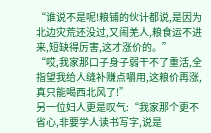“谁说不是呢!粮铺的伙计都说,是因为北边灾荒还没过,又闹羌人,粮食运不进来,短缺得厉害,这才涨价的。”
“哎,我家那口子身子弱干不了重活,全指望我给人缝补赚点嚼用,这粮价再涨,真只能喝西北风了!”
另一位妇人更是叹气:“我家那个更不省心,非要学人读书写字,说是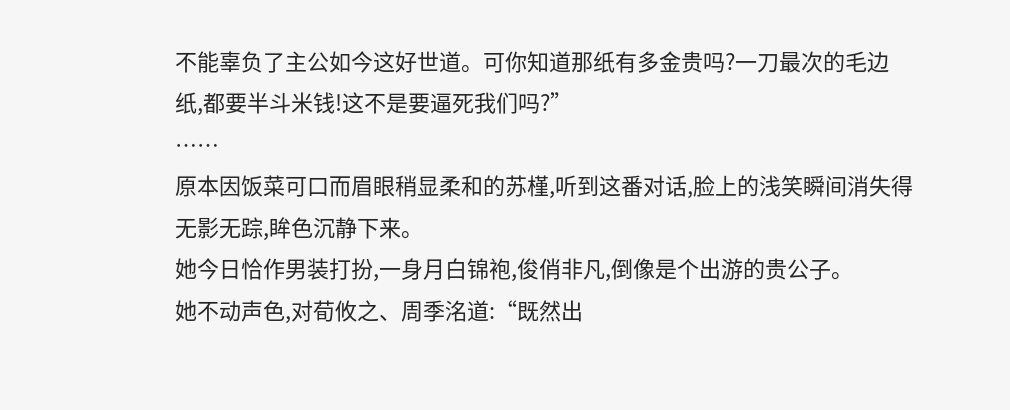不能辜负了主公如今这好世道。可你知道那纸有多金贵吗?一刀最次的毛边纸,都要半斗米钱!这不是要逼死我们吗?”
……
原本因饭菜可口而眉眼稍显柔和的苏槿,听到这番对话,脸上的浅笑瞬间消失得无影无踪,眸色沉静下来。
她今日恰作男装打扮,一身月白锦袍,俊俏非凡,倒像是个出游的贵公子。
她不动声色,对荀攸之、周季洺道:“既然出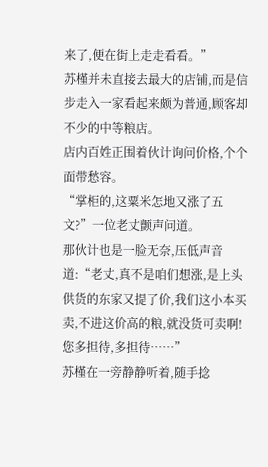来了,便在街上走走看看。”
苏槿并未直接去最大的店铺,而是信步走入一家看起来颇为普通,顾客却不少的中等粮店。
店内百姓正围着伙计询问价格,个个面带愁容。
“掌柜的,这粟米怎地又涨了五文?”一位老丈颤声问道。
那伙计也是一脸无奈,压低声音道:“老丈,真不是咱们想涨,是上头供货的东家又提了价,我们这小本买卖,不进这价高的粮,就没货可卖啊!您多担待,多担待……”
苏槿在一旁静静听着,随手捻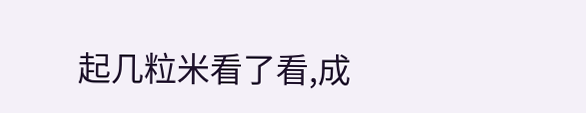起几粒米看了看,成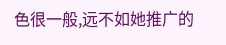色很一般,远不如她推广的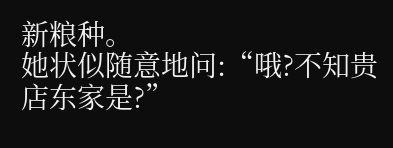新粮种。
她状似随意地问:“哦?不知贵店东家是?”